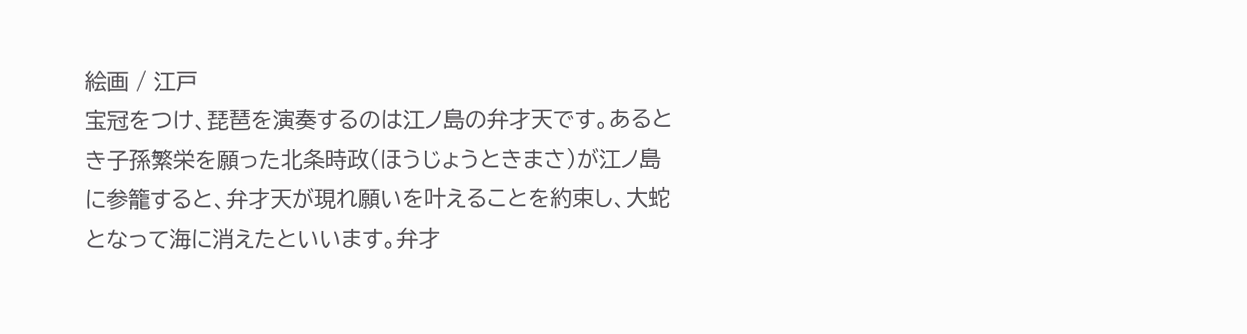絵画 / 江戸
宝冠をつけ、琵琶を演奏するのは江ノ島の弁才天です。あるとき子孫繁栄を願った北条時政(ほうじょうときまさ)が江ノ島に参籠すると、弁才天が現れ願いを叶えることを約束し、大蛇となって海に消えたといいます。弁才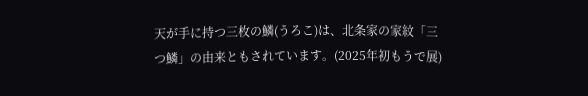天が手に持つ三枚の鱗(うろこ)は、北条家の家紋「三つ鱗」の由来ともされています。(2025年初もうで展)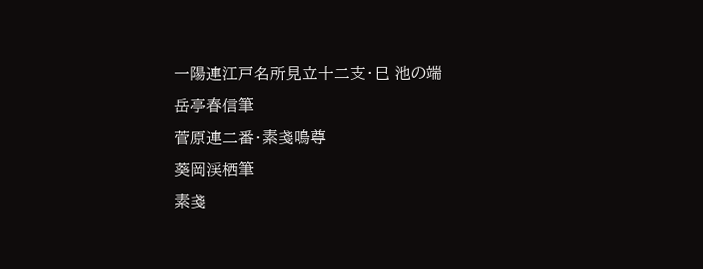一陽連江戸名所見立十二支・巳 池の端
岳亭春信筆
菅原連二番・素戔鳴尊
葵岡渓栖筆
素戔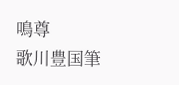鳴尊
歌川豊国筆